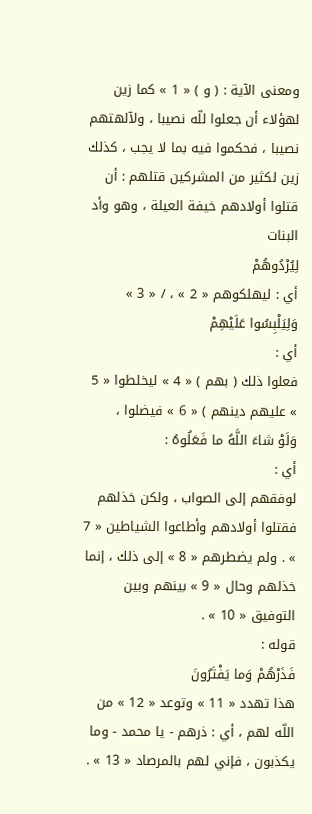ومعنى الآية : ( و ) « 1 » كما زين لهؤلاء أن جعلوا للّه نصيبا ، ولآلهتهم نصيبا ، فحكموا فيه بما لا يجب ، كذلك زين لكثير من المشركين قتلهم : أن قتلوا أولادهم خيفة العيلة ، وهو وأد البنات
لِيُرْدُوهُمْ
أي : ليهلكوهم « 2 » ، / « 3 »
وَلِيَلْبِسُوا عَلَيْهِمْ
أي :
فعلوا ذلك ( بهم ) « 4 » ليخلطوا « 5 » عليهم دينهم ) « 6 » فيضلوا ،
وَلَوْ شاءَ اللَّهُ ما فَعَلُوهُ :
أي :
لوفقهم إلى الصواب ، ولكن خذلهم فقتلوا أولادهم وأطاعوا الشياطين « 7 » . ولم يضطرهم « 8 » إلى ذلك ، إنما خذلهم وحال « 9 » بينهم وبين التوفيق « 10 » .
قوله :
فَذَرْهُمْ وَما يَفْتَرُونَ
هذا تهدد « 11 » وتوعد « 12 » من اللّه لهم ، أي : ذرهم - يا محمد - وما يكذبون ، فإني لهم بالمرصاد « 13 » .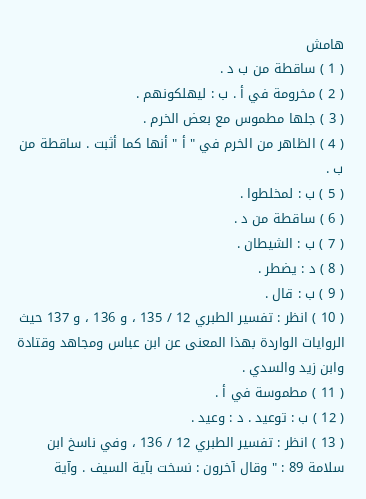هامش
( 1 ) ساقطة من ب د .
( 2 ) مخرومة في أ . ب : ليهلكونهم .
( 3 ) جلها مطموس مع بعض الخرم .
( 4 ) الظاهر من الخرم في " أ " أنها كما أثبت . ساقطة من ب .
( 5 ) ب : لمخلطوا .
( 6 ) ساقطة من د .
( 7 ) ب : الشيطان .
( 8 ) د : يضطر .
( 9 ) ب : قال .
( 10 ) انظر : تفسير الطبري 12 / 135 ، و 136 ، و 137 حيث الروايات الواردة بهذا المعنى عن ابن عباس ومجاهد وقتادة وابن زيد والسدي .
( 11 ) مطموسة في أ .
( 12 ) ب : توعيد . د : وعيد .
( 13 ) انظر : تفسير الطبري 12 / 136 ، وفي ناسخ ابن سلامة 89 : " وقال آخرون : نسخت بآية السيف . وآية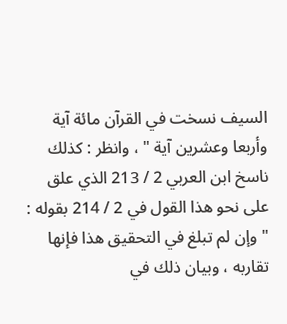السيف نسخت في القرآن مائة آية وأربعا وعشرين آية " ، وانظر : كذلك ناسخ ابن العربي 2 / 213 الذي علق على نحو هذا القول في 2 / 214 بقوله : " وإن لم تبلغ في التحقيق هذا فإنها تقاربه ، وبيان ذلك في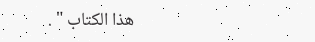هذا الكتاب " .